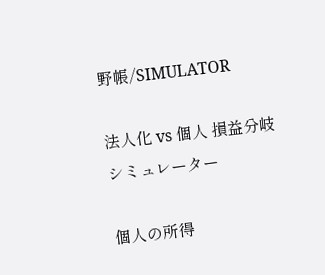野帳/SIMULATOR

法人化 vs 個人 損益分岐シミュレーター

個人の所得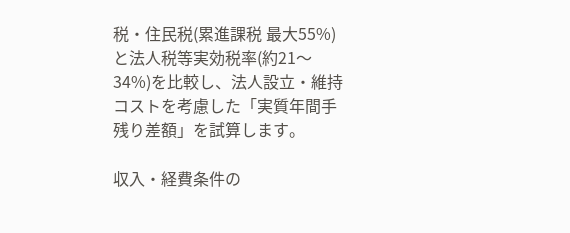税・住民税(累進課税 最大55%)と法人税等実効税率(約21〜34%)を比較し、法人設立・維持コストを考慮した「実質年間手残り差額」を試算します。

収入・経費条件の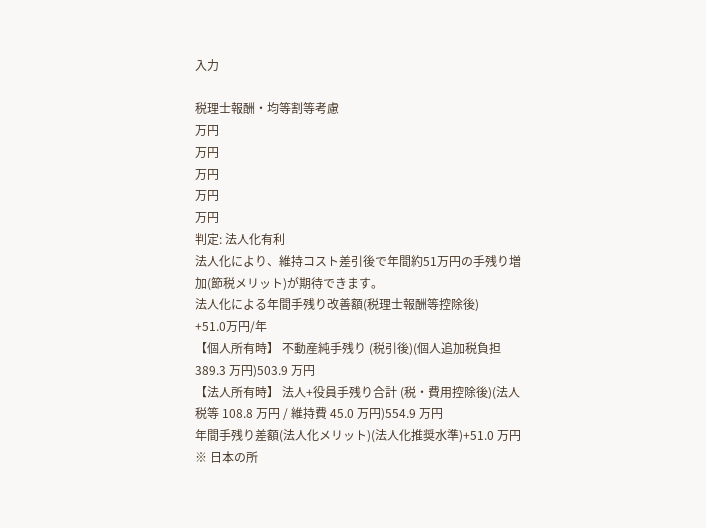入力

税理士報酬・均等割等考慮
万円
万円
万円
万円
万円
判定: 法人化有利
法人化により、維持コスト差引後で年間約51万円の手残り増加(節税メリット)が期待できます。
法人化による年間手残り改善額(税理士報酬等控除後)
+51.0万円/年
【個人所有時】 不動産純手残り (税引後)(個人追加税負担 389.3 万円)503.9 万円
【法人所有時】 法人+役員手残り合計 (税・費用控除後)(法人税等 108.8 万円 / 維持費 45.0 万円)554.9 万円
年間手残り差額(法人化メリット)(法人化推奨水準)+51.0 万円
※ 日本の所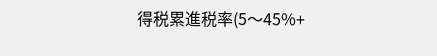得税累進税率(5〜45%+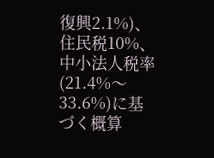復興2.1%)、住民税10%、中小法人税率(21.4%〜33.6%)に基づく概算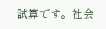試算です。社会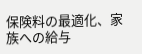保険料の最適化、家族への給与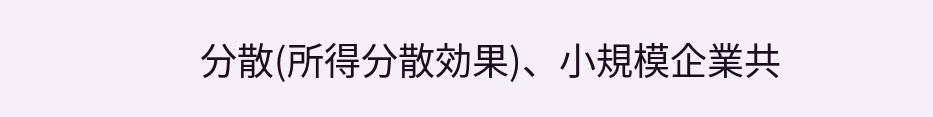分散(所得分散効果)、小規模企業共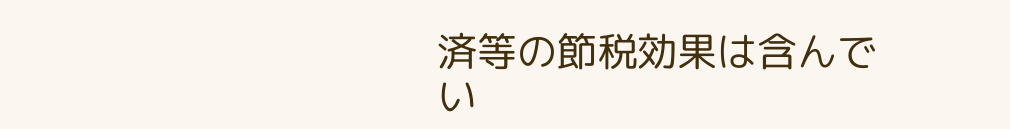済等の節税効果は含んでい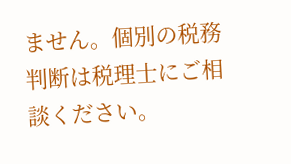ません。個別の税務判断は税理士にご相談ください。